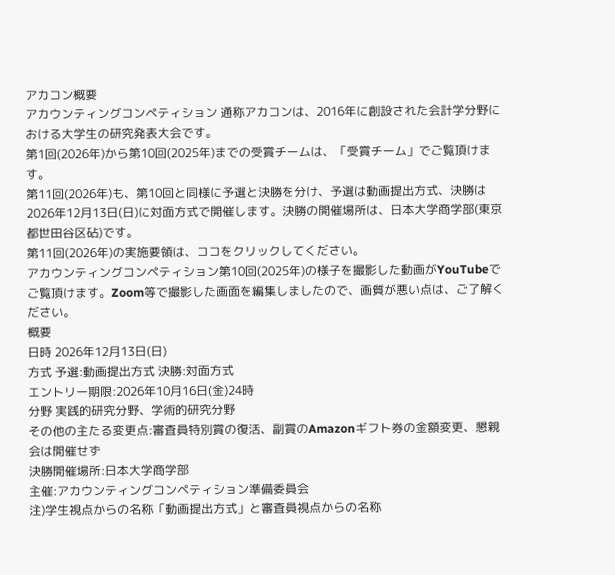アカコン概要
アカウンティングコンペティション 通称アカコンは、2016年に創設された会計学分野における大学生の研究発表大会です。
第1回(2026年)から第10回(2025年)までの受賞チームは、「受賞チーム」でご覧頂けます。
第11回(2026年)も、第10回と同様に予選と決勝を分け、予選は動画提出方式、決勝は2026年12月13日(日)に対面方式で開催します。決勝の開催場所は、日本大学商学部(東京都世田谷区砧)です。
第11回(2026年)の実施要領は、ココをクリックしてください。
アカウンティングコンペティション第10回(2025年)の様子を撮影した動画がYouTubeでご覧頂けます。Zoom等で撮影した画面を編集しましたので、画質が悪い点は、ご了解ください。
概要
日時 2026年12月13日(日)
方式 予選:動画提出方式 決勝:対面方式
エントリー期限:2026年10月16日(金)24時
分野 実践的研究分野、学術的研究分野
その他の主たる変更点:審査員特別賞の復活、副賞のAmazonギフト券の金額変更、懇親会は開催せず
決勝開催場所:日本大学商学部
主催:アカウンティングコンペティション準備委員会
注)学生視点からの名称「動画提出方式」と審査員視点からの名称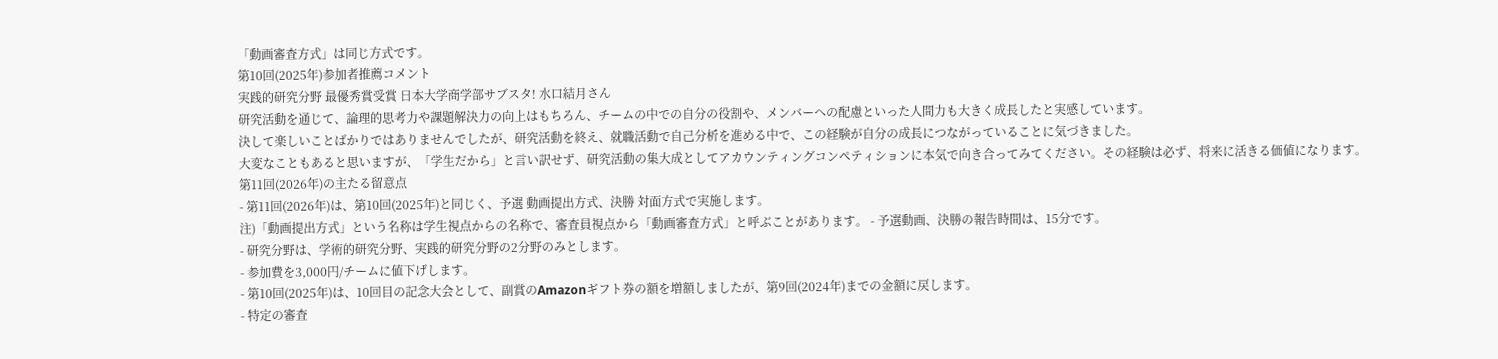「動画審査方式」は同じ方式です。
第10回(2025年)参加者推薦コメント
実践的研究分野 最優秀賞受賞 日本大学商学部サブスタ! 水口結月さん
研究活動を通じて、論理的思考力や課題解決力の向上はもちろん、チームの中での自分の役割や、メンバーへの配慮といった人間力も大きく成長したと実感しています。
決して楽しいことばかりではありませんでしたが、研究活動を終え、就職活動で自己分析を進める中で、この経験が自分の成長につながっていることに気づきました。
大変なこともあると思いますが、「学生だから」と言い訳せず、研究活動の集大成としてアカウンティングコンペティションに本気で向き合ってみてください。その経験は必ず、将来に活きる価値になります。
第11回(2026年)の主たる留意点
- 第11回(2026年)は、第10回(2025年)と同じく、予選 動画提出方式、決勝 対面方式で実施します。
注)「動画提出方式」という名称は学生視点からの名称で、審査員視点から「動画審査方式」と呼ぶことがあります。 - 予選動画、決勝の報告時間は、15分です。
- 研究分野は、学術的研究分野、実践的研究分野の2分野のみとします。
- 参加費を3,000円/チームに値下げします。
- 第10回(2025年)は、10回目の記念大会として、副賞のAmazonギフト券の額を増額しましたが、第9回(2024年)までの金額に戻します。
- 特定の審査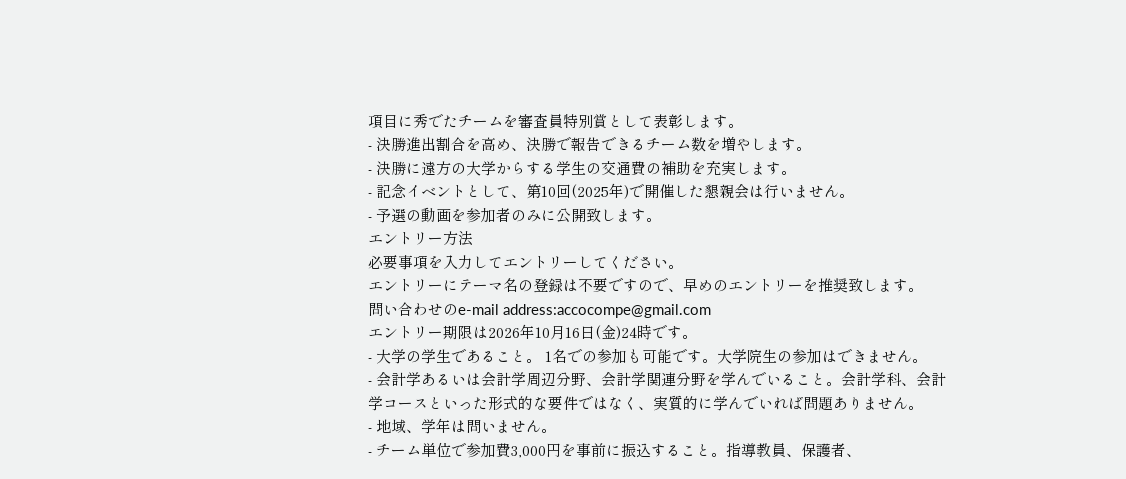項目に秀でたチームを審査員特別賞として表彰します。
- 決勝進出割合を高め、決勝で報告できるチーム数を増やします。
- 決勝に遠方の大学からする学生の交通費の補助を充実します。
- 記念イベントとして、第10回(2025年)で開催した懇親会は行いません。
- 予選の動画を参加者のみに公開致します。
エントリー方法
必要事項を入力してエントリーしてください。
エントリーにテーマ名の登録は不要ですので、早めのエントリーを推奨致します。
問い合わせのe-mail address:accocompe@gmail.com
エントリー期限は2026年10月16日(金)24時です。
- 大学の学生であること。 1名での参加も可能です。大学院生の参加はできません。
- 会計学あるいは会計学周辺分野、会計学関連分野を学んでいること。会計学科、会計学コースといった形式的な要件ではなく、実質的に学んでいれば問題ありません。
- 地域、学年は問いません。
- チーム単位で参加費3,000円を事前に振込すること。指導教員、保護者、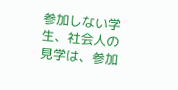参加しない学生、社会人の見学は、参加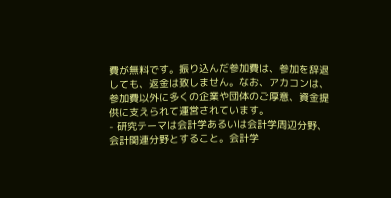費が無料です。振り込んだ参加費は、参加を辞退しても、返金は致しません。なお、アカコンは、参加費以外に多くの企業や団体のご厚意、資金提供に支えられて運営されています。
- 研究テーマは会計学あるいは会計学周辺分野、会計関連分野とすること。会計学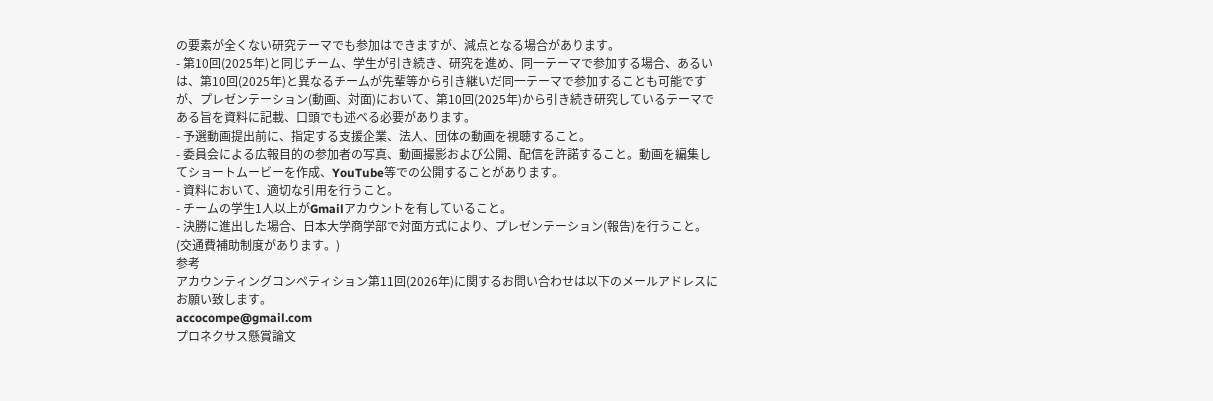の要素が全くない研究テーマでも参加はできますが、減点となる場合があります。
- 第10回(2025年)と同じチーム、学生が引き続き、研究を進め、同一テーマで参加する場合、あるいは、第10回(2025年)と異なるチームが先輩等から引き継いだ同一テーマで参加することも可能ですが、プレゼンテーション(動画、対面)において、第10回(2025年)から引き続き研究しているテーマである旨を資料に記載、口頭でも述べる必要があります。
- 予選動画提出前に、指定する支援企業、法人、団体の動画を視聴すること。
- 委員会による広報目的の参加者の写真、動画撮影および公開、配信を許諾すること。動画を編集してショートムービーを作成、YouTube等での公開することがあります。
- 資料において、適切な引用を行うこと。
- チームの学生1人以上がGmailアカウントを有していること。
- 決勝に進出した場合、日本大学商学部で対面方式により、プレゼンテーション(報告)を行うこと。(交通費補助制度があります。)
参考
アカウンティングコンペティション第11回(2026年)に関するお問い合わせは以下のメールアドレスにお願い致します。
accocompe@gmail.com
プロネクサス懸賞論文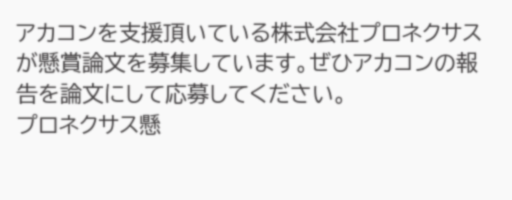アカコンを支援頂いている株式会社プロネクサスが懸賞論文を募集しています。ぜひアカコンの報告を論文にして応募してください。
プロネクサス懸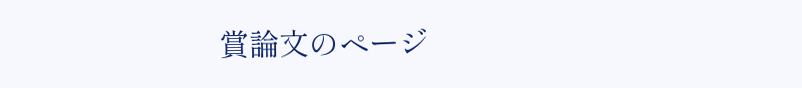賞論文のページ